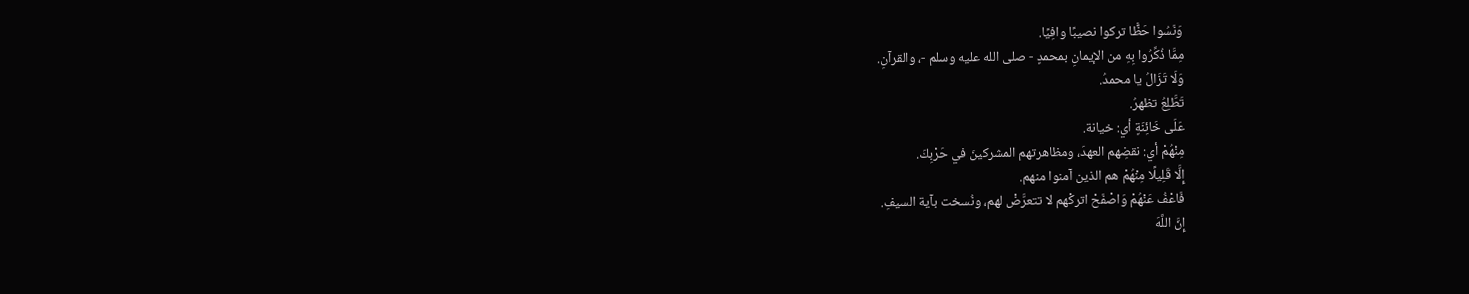وَنَسُوا حَظًّا تركوا نصيبًا وافِيًا.
مِمَّا ذُكِّرُوا بِهِ من الإيمانِ بمحمدٍ - صلى الله عليه وسلم -، والقرآنِ.
وَلَا تَزَالُ يا محمدُ.
تَطَّلِعُ تظهرُ.
عَلَى خَائِنَةٍ أي: خيانة.
مِنْهُمْ أي: نقضِهم العهدَ، ومظاهرتهم المشركينَ في حَرْبِكَ.
إِلَّا قَلِيلًا مِنْهُمْ هم الذين آمنوا منهم.
فَاعْفُ عَنْهُمْ وَاصْفَحْ اتركْهم لا تتعرَّضْ لهم، ونُسخت بآية السيفِ.
إِنَّ اللَّهَ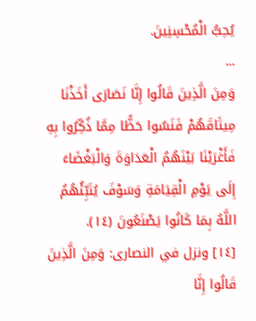يُحِبُّ الْمُحْسِنِينَ.
...
وَمِنَ الَّذِينَ قَالُوا إِنَّا نَصَارَى أَخَذْنَا مِيثَاقَهُمْ فَنَسُوا حَظًّا مِمَّا ذُكِّرُوا بِهِ فَأَغْرَيْنَا بَيْنَهُمُ الْعَدَاوَةَ وَالْبَغْضَاءَ إِلَى يَوْمِ الْقِيَامَةِ وَسَوْفَ يُنَبِّئُهُمُ اللَّهُ بِمَا كَانُوا يَصْنَعُونَ (١٤).
[١٤] ونزل في النصارى: وَمِنَ الَّذِينَ قَالُوا إِنَّا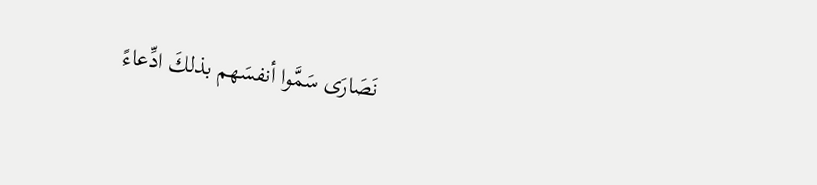نَصَارَى سَمَّوا أنفسَهم بذلكَ ادِّعاءً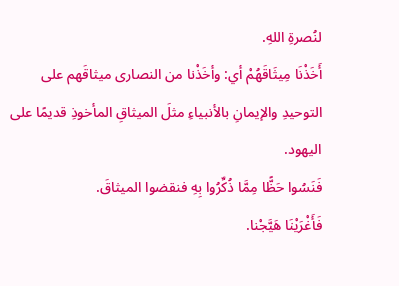لنُصرةِ اللهِ.
أَخَذْنَا مِيثَاقَهُمْ أي: وأخَذْنا من النصارى ميثاقَهم على التوحيدِ والإيمانِ بالأنبياءِ مثلَ الميثاقِ المأخوذِ قديمًا على اليهود.
فَنَسُوا حَظًّا مِمَّا ذُكِّرُوا بِهِ فنقضوا الميثاقَ.
فَأَغْرَيْنَا هَيَّجْنا.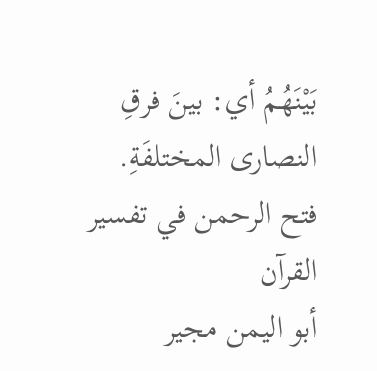بَيْنَهُمُ أي: بينَ فرقِ النصارى المختلفَةِ.
فتح الرحمن في تفسير القرآن
أبو اليمن مجير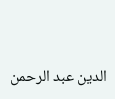الدين عبد الرحمن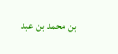بن محمد بن عبد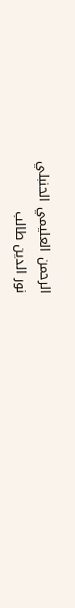الرحمن العليمي الحنبلي
نور الدين طالب